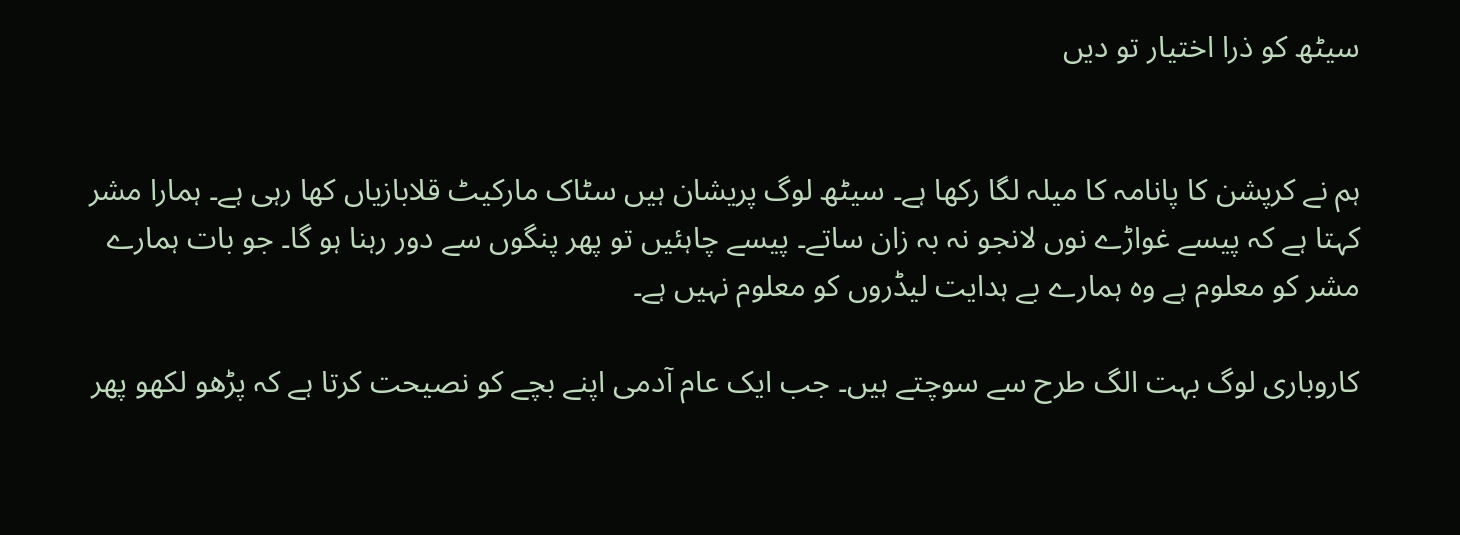سیٹھ کو ذرا اختیار تو دیں


ہم نے کرپشن کا پانامہ کا میلہ لگا رکھا ہے۔ سیٹھ لوگ پریشان ہیں سٹاک مارکیٹ قلابازیاں کھا رہی ہے۔ ہمارا مشر کہتا ہے کہ پیسے غواڑے نوں لانجو نہ بہ زان ساتے۔ پیسے چاہئیں تو پھر پنگوں سے دور رہنا ہو گا۔ جو بات ہمارے مشر کو معلوم ہے وہ ہمارے بے ہدایت لیڈروں کو معلوم نہیں ہے۔

کاروباری لوگ بہت الگ طرح سے سوچتے ہیں۔ جب ایک عام آدمی اپنے بچے کو نصیحت کرتا ہے کہ پڑھو لکھو پھر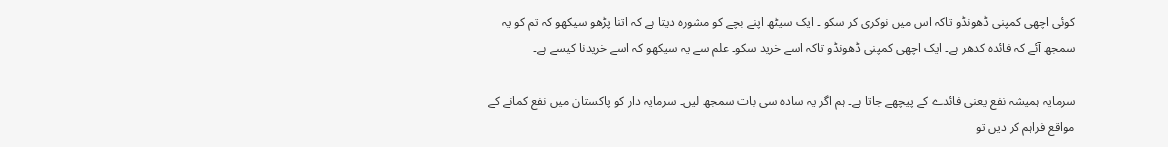کوئی اچھی کمپنی ڈھونڈو تاکہ اس میں نوکری کر سکو ۔ ایک سیٹھ اپنے بچے کو مشورہ دیتا ہے کہ اتنا پڑھو سیکھو کہ تم کو یہ سمجھ آئے کہ فائدہ کدھر ہے۔ ایک اچھی کمپنی ڈھونڈو تاکہ اسے خرید سکو۔ علم سے یہ سیکھو کہ اسے خریدنا کیسے ہے۔

سرمایہ ہمیشہ نفع یعنی فائدے کے پیچھے جاتا ہے۔ ہم اگر یہ سادہ سی بات سمجھ لیں۔ سرمایہ دار کو پاکستان میں نفع کمانے کے مواقع فراہم کر دیں تو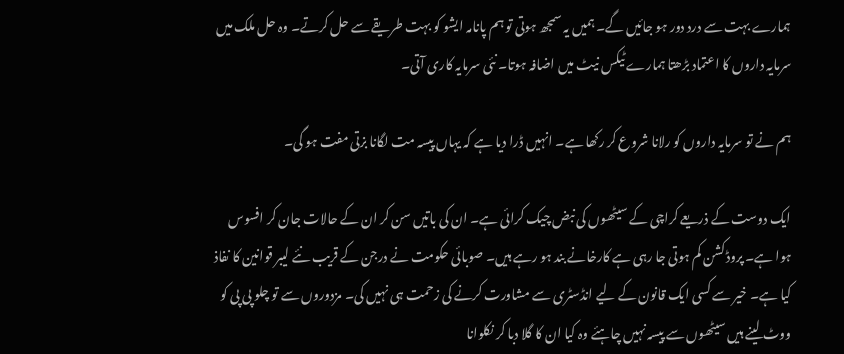ہمارے بہت سے درد دور ہو جائیں گے۔ ہمیں یہ سمجھ ہوتی تو ہم پانامہ ایشو کو بہت طریقے سے حل کرتے۔ وہ حل ملک میں سرمایہ داروں کا اعتماد بڑھتا ہمارے ٹیکس نیٹ میں اضافہ ہوتا۔ نئی سرمایہ کاری آتی۔

ہم نے تو سرمایہ داروں کو رلانا شروع کر رکھا ہے۔ انہیں ڈرا دیا ہے کہ یہاں پیسہ مت لگانا بزتی مفت ہو گی۔

ایک دوست کے ذریعے کراچی کے سیٹھوں کی نبض چیک کرائی ہے۔ ان کی باتیں سن کر ان کے حالات جان کر افسوس ہوا ہے۔ پروڈکشن کم ہوتی جا رہی ہے کارخانے بند ہو رہے ہیں۔ صوبائی حکومت نے درجن کے قریب نئے لیبر قوانین کا نفاذ کیا ہے۔ خیر سے کسی ایک قانون کے لیے انڈسٹری سے مشاورت کرنے کی زحمت ہی نہیں کی۔ مزدوروں سے تو چلو پی پی کو ووٹ لینے ہیں سیٹھوں سے پیسہ نہیں چاہئے وہ کیا ان کا گلا دبا کر نکلوانا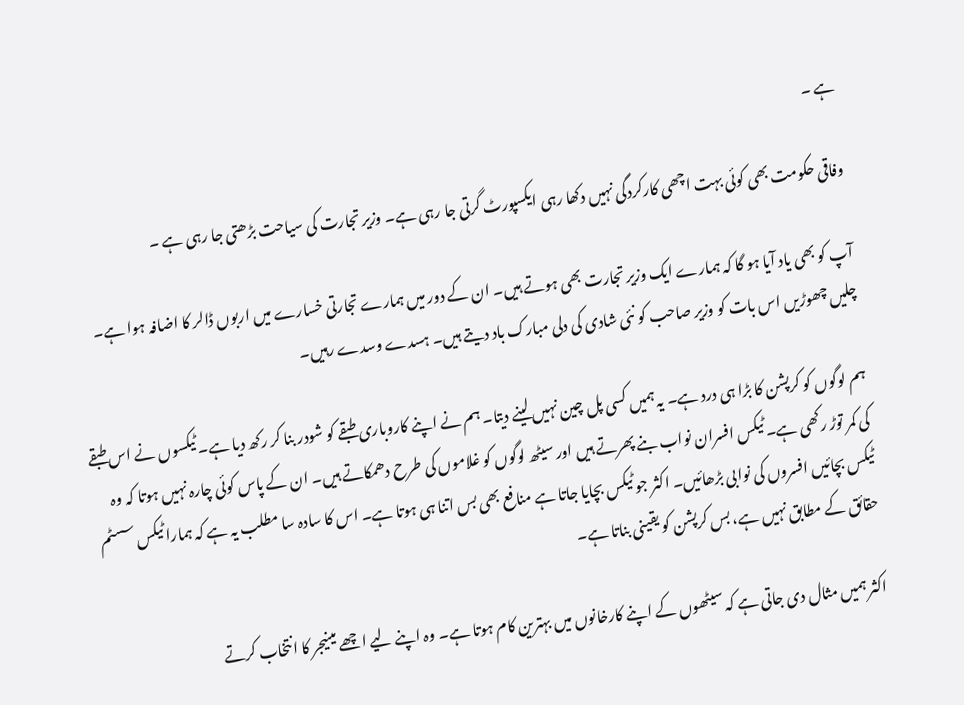ہے ۔

وفاقی حکومت بھی کوئی بہت اچھی کارکردگی نہیں دکھا رہی ایکسپورٹ گرتی جا رہی ہے۔ وزیر تجارت کی سیاحت بڑھتی جا رہی ہے ۔

آپ کو بھی یاد آیا ہو گا کہ ہمارے ایک وزیر تجارت بھی ہوتے ہیں۔ ان کے دور میں ہمارے تجارتی خسارے میں اربوں ڈالر کا اضافہ ہوا ہے۔ چلیں چھوڑیں اس بات کو وزیر صاحب کو نئی شادی کی دلی مبارک باد دیتے ہیں۔ ہسدے وسدے رہیں۔

ہم لوگوں کو کرپشن کا بڑا ہی درد ہے۔ یہ ہمیں کسی پل چین نہیں لینے دیتا۔ ہم نے اپنے کاروباری طبقے کو شودر بنا کر رکھ دیا ہے۔ ٹیکسوں نے اس طبقے کی کمر توڑ رکھی ہے۔ ٹیکس افسران نواب بنے پھرتے ہیں اور سیٹھ لوگوں کو غلاموں کی طرح دھمکاتے ہیں۔ ان کے پاس کوئی چارہ نہیں ہوتا کہ وہ ٹیکس بچائیں افسروں کی نوابی بڑھائیں۔ اکثر جو ٹیکس بچایا جاتا ہے منافع بھی بس اتنا ہی ہوتا ہے۔ اس کا سادہ سا مطلب یہ ہے کہ ہمارا ٹیکس سسٹم حقائق کے مطابق نہیں ہے، بس کرپشن کو یقینی بناتا ہے۔

اکثر ہمیں مثال دی جاتی ہے کہ سیٹھوں کے اپنے کارخانوں میں بہترین کام ہوتا ہے۔ وہ اپنے لیے اچھے مینیجر کا انتخاب کرتے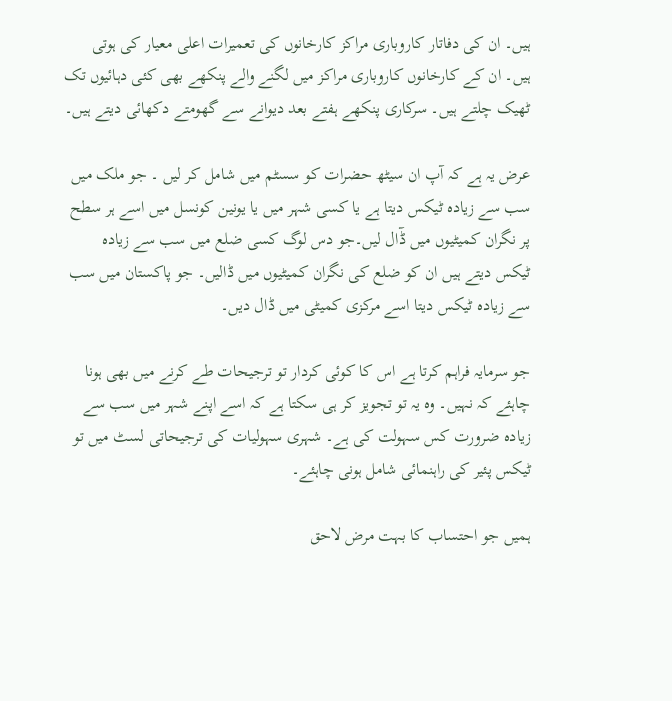ہیں۔ ان کی دفاتار کاروباری مراکز کارخانوں کی تعمیرات اعلی معیار کی ہوتی ہیں۔ ان کے کارخانوں کاروباری مراکز میں لگنے والے پنکھے بھی کئی دہائیوں تک ٹھیک چلتے ہیں۔ سرکاری پنکھے ہفتے بعد دیوانے سے گھومتے دکھائی دیتے ہیں۔

عرض یہ ہے کہ آپ ان سیٹھ حضرات کو سسٹم میں شامل کر لیں ۔ جو ملک میں سب سے زیادہ ٹیکس دیتا ہے یا کسی شہر میں یا یونین کونسل میں اسے ہر سطح پر نگران کمیٹیوں میں ڈٓال لیں۔جو دس لوگ کسی ضلع میں سب سے زیادہ ٹیکس دیتے ہیں ان کو ضلع کی نگران کمیٹیوں میں ڈالیں۔ جو پاکستان میں سب سے زیادہ ٹیکس دیتا اسے مرکزی کمیٹی میں ڈال دیں۔

جو سرمایہ فراہم کرتا ہے اس کا کوئی کردار تو ترجیحات طے کرنے میں بھی ہونا چاہئے کہ نہیں۔ وہ یہ تو تجویز کر ہی سکتا ہے کہ اسے اپنے شہر میں سب سے زیادہ ضرورت کس سہولت کی ہے۔ شہری سہولیات کی ترجیحاتی لسٹ میں تو ٹیکس پئیر کی راہنمائی شامل ہونی چاہئے۔

ہمیں جو احتساب کا بہت مرض لاحق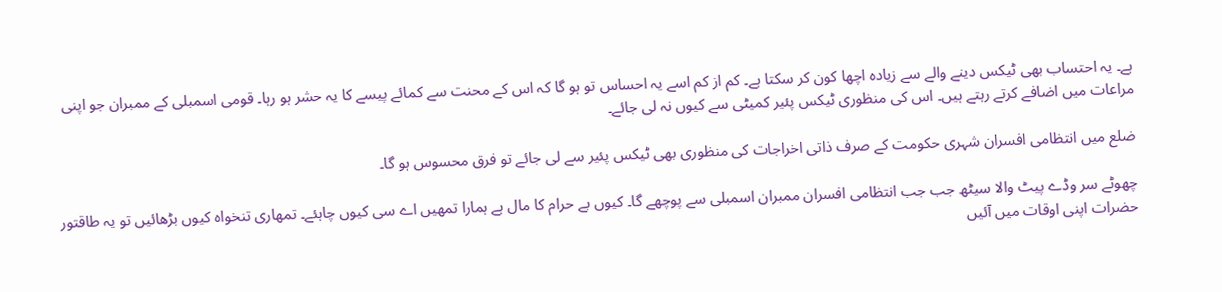ہے۔ یہ احتساب بھی ٹیکس دینے والے سے زیادہ اچھا کون کر سکتا ہے۔ کم از کم اسے یہ احساس تو ہو گا کہ اس کے محنت سے کمائے پیسے کا یہ حشر ہو رہا۔ قومی اسمبلی کے ممبران جو اپنی مراعات میں اضافے کرتے رہتے ہیں۔ اس کی منظوری ٹیکس پئیر کمیٹی سے کیوں نہ لی جائے۔

ضلع میں انتظامی افسران شہری حکومت کے صرف ذاتی اخراجات کی منظوری بھی ٹیکس پئیر سے لی جائے تو فرق محسوس ہو گا۔

چھوٹے سر وڈے پیٹ والا سیٹھ جب جب انتظامی افسران ممبران اسمبلی سے پوچھے گا۔ کیوں بے حرام کا مال ہے ہمارا تمھیں اے سی کیوں چاہئے۔ تمھاری تنخواہ کیوں بڑھائیں تو یہ طاقتور حضرات اپنی اوقات میں آئیں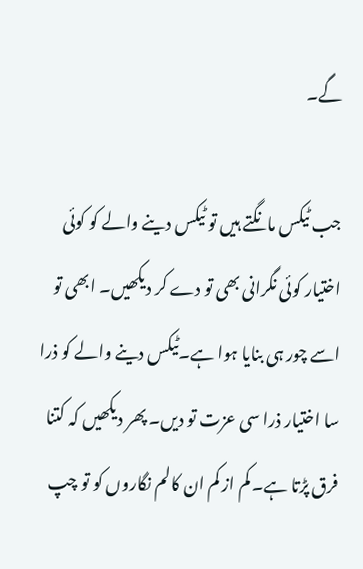گے۔

جب ٹیکس مانگتے ہیں تو ٹیکس دینے والے کو کوئی اختیار کوئی نگرانی بھی تو دے کر دیکھیں۔ ابھی تو اسے چور ہی بنایا ہوا ہے۔ٹیکس دینے والے کو ذرا سا اختیار ذرا سی عزت تو دیں۔ پھر دیکھیں کہ کتنا فرق پڑتا ہے۔ کم از کم ان کالم نگاروں کو تو چپ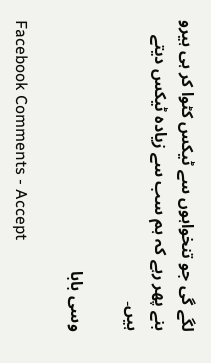لگے گی جو تنخواہوں سے ٹیکس کٹوا کر ہی ہیرو بنے پھر رہے کہ ہم سب سے زیادہ ٹیکس دیتے ہیں۔

وسی بابا

Facebook Comments - Accept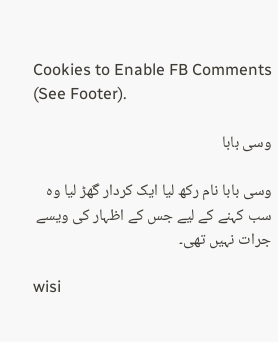Cookies to Enable FB Comments (See Footer).

وسی بابا

وسی بابا نام رکھ لیا ایک کردار گھڑ لیا وہ سب کہنے کے لیے جس کے اظہار کی ویسے جرات نہیں تھی۔

wisi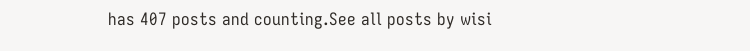has 407 posts and counting.See all posts by wisi